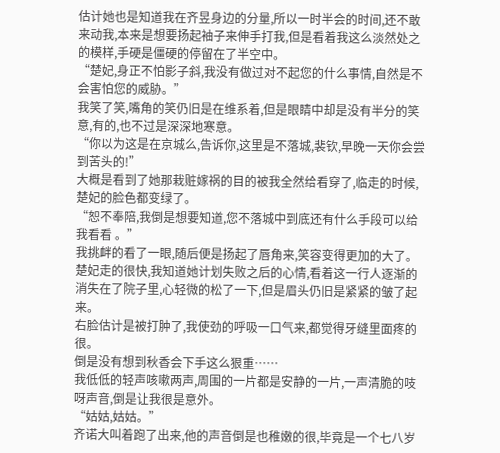估计她也是知道我在齐昱身边的分量,所以一时半会的时间,还不敢来动我,本来是想要扬起袖子来伸手打我,但是看着我这么淡然处之的模样,手硬是僵硬的停留在了半空中。
“楚妃,身正不怕影子斜,我没有做过对不起您的什么事情,自然是不会害怕您的威胁。”
我笑了笑,嘴角的笑仍旧是在维系着,但是眼睛中却是没有半分的笑意,有的,也不过是深深地寒意。
“你以为这是在京城么,告诉你,这里是不落城,裴钦,早晚一天你会尝到苦头的!”
大概是看到了她那栽赃嫁祸的目的被我全然给看穿了,临走的时候,楚妃的脸色都变绿了。
“恕不奉陪,我倒是想要知道,您不落城中到底还有什么手段可以给我看看 。”
我挑衅的看了一眼,随后便是扬起了唇角来,笑容变得更加的大了。
楚妃走的很快,我知道她计划失败之后的心情,看着这一行人逐渐的消失在了院子里,心轻微的松了一下,但是眉头仍旧是紧紧的皱了起来。
右脸估计是被打肿了,我使劲的呼吸一口气来,都觉得牙缝里面疼的很。
倒是没有想到秋香会下手这么狠重……
我低低的轻声咳嗽两声,周围的一片都是安静的一片,一声清脆的吱呀声音,倒是让我很是意外。
“姑姑,姑姑。”
齐诺大叫着跑了出来,他的声音倒是也稚嫩的很,毕竟是一个七八岁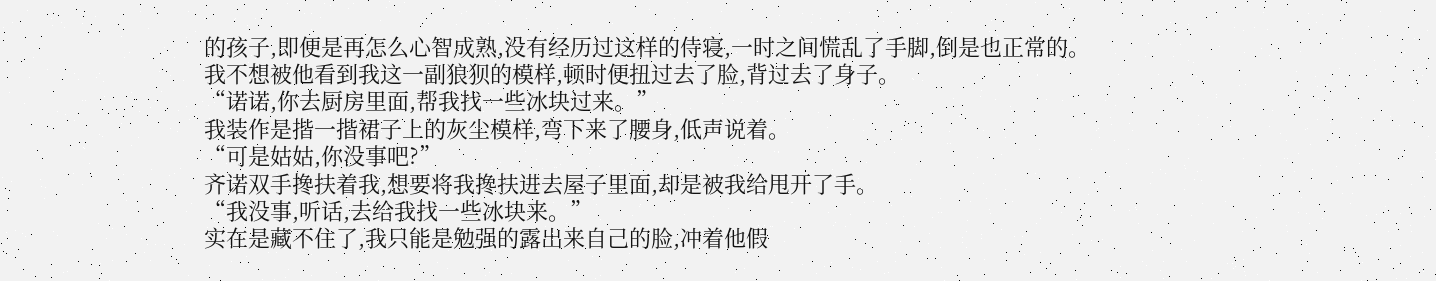的孩子,即便是再怎么心智成熟,没有经历过这样的侍寝,一时之间慌乱了手脚,倒是也正常的。
我不想被他看到我这一副狼狈的模样,顿时便扭过去了脸,背过去了身子。
“诺诺,你去厨房里面,帮我找一些冰块过来。”
我装作是揩一揩裙子上的灰尘模样,弯下来了腰身,低声说着。
“可是姑姑,你没事吧?”
齐诺双手搀扶着我,想要将我搀扶进去屋子里面,却是被我给甩开了手。
“我没事,听话,去给我找一些冰块来。”
实在是藏不住了,我只能是勉强的露出来自己的脸,冲着他假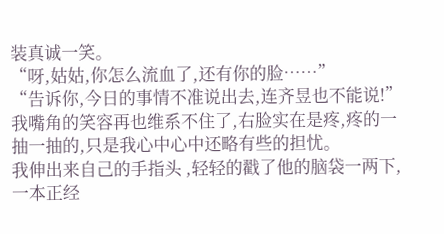装真诚一笑。
“呀,姑姑,你怎么流血了,还有你的脸……”
“告诉你,今日的事情不准说出去,连齐昱也不能说!”
我嘴角的笑容再也维系不住了,右脸实在是疼,疼的一抽一抽的,只是我心中心中还略有些的担忧。
我伸出来自己的手指头 ,轻轻的戳了他的脑袋一两下,一本正经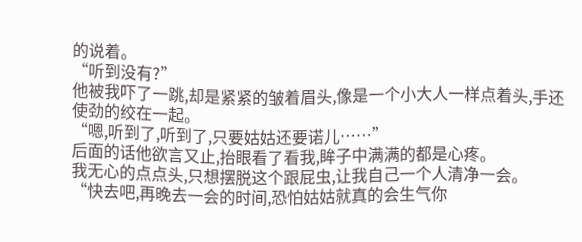的说着。
“听到没有?”
他被我吓了一跳,却是紧紧的皱着眉头,像是一个小大人一样点着头,手还使劲的绞在一起。
“嗯,听到了,听到了,只要姑姑还要诺儿……”
后面的话他欲言又止,抬眼看了看我,眸子中满满的都是心疼。
我无心的点点头,只想摆脱这个跟屁虫,让我自己一个人清净一会。
“快去吧,再晚去一会的时间,恐怕姑姑就真的会生气你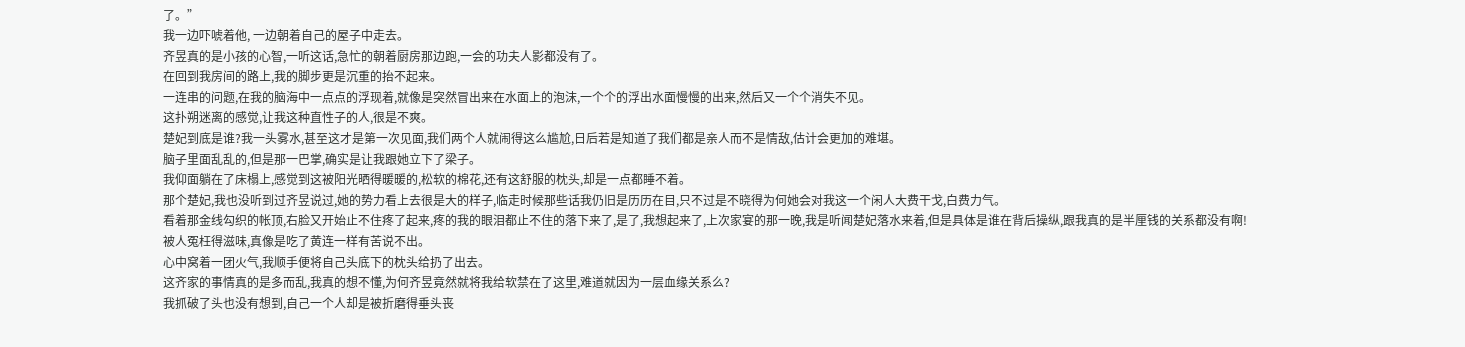了。”
我一边吓唬着他, 一边朝着自己的屋子中走去。
齐昱真的是小孩的心智,一听这话,急忙的朝着厨房那边跑,一会的功夫人影都没有了。
在回到我房间的路上,我的脚步更是沉重的抬不起来。
一连串的问题,在我的脑海中一点点的浮现着,就像是突然冒出来在水面上的泡沫,一个个的浮出水面慢慢的出来,然后又一个个消失不见。
这扑朔迷离的感觉,让我这种直性子的人,很是不爽。
楚妃到底是谁?我一头雾水,甚至这才是第一次见面,我们两个人就闹得这么尴尬,日后若是知道了我们都是亲人而不是情敌,估计会更加的难堪。
脑子里面乱乱的,但是那一巴掌,确实是让我跟她立下了梁子。
我仰面躺在了床榻上,感觉到这被阳光晒得暖暖的,松软的棉花,还有这舒服的枕头,却是一点都睡不着。
那个楚妃,我也没听到过齐昱说过,她的势力看上去很是大的样子,临走时候那些话我仍旧是历历在目,只不过是不晓得为何她会对我这一个闲人大费干戈,白费力气。
看着那金线勾织的帐顶,右脸又开始止不住疼了起来,疼的我的眼泪都止不住的落下来了,是了,我想起来了,上次家宴的那一晚,我是听闻楚妃落水来着,但是具体是谁在背后操纵,跟我真的是半厘钱的关系都没有啊!
被人冤枉得滋味,真像是吃了黄连一样有苦说不出。
心中窝着一团火气,我顺手便将自己头底下的枕头给扔了出去。
这齐家的事情真的是多而乱,我真的想不懂,为何齐昱竟然就将我给软禁在了这里,难道就因为一层血缘关系么?
我抓破了头也没有想到,自己一个人却是被折磨得垂头丧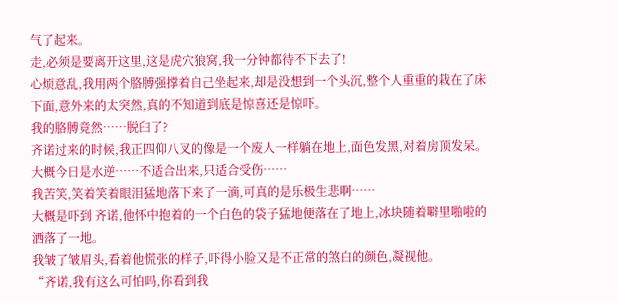气了起来。
走,必须是要离开这里,这是虎穴狼窝,我一分钟都待不下去了!
心烦意乱,我用两个胳膊强撑着自己坐起来,却是没想到一个头沉,整个人重重的栽在了床下面,意外来的太突然,真的不知道到底是惊喜还是惊吓。
我的胳膊竟然……脱臼了?
齐诺过来的时候,我正四仰八叉的像是一个废人一样躺在地上,面色发黑,对着房顶发呆。
大概今日是水逆……不适合出来,只适合受伤……
我苦笑,笑着笑着眼泪猛地落下来了一滴,可真的是乐极生悲啊……
大概是吓到 齐诺,他怀中抱着的一个白色的袋子猛地便落在了地上,冰块随着噼里啪啦的洒落了一地。
我皱了皱眉头,看着他慌张的样子,吓得小脸又是不正常的煞白的颜色,凝视他。
“齐诺,我有这么可怕吗,你看到我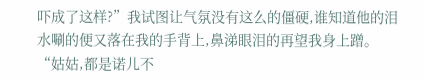吓成了这样?”我试图让气氛没有这么的僵硬,谁知道他的泪水唰的便又落在我的手背上,鼻涕眼泪的再望我身上蹭。
“姑姑,都是诺儿不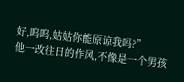好,呜呜,姑姑你能原谅我吗?”
他一改往日的作风,不像是一个男孩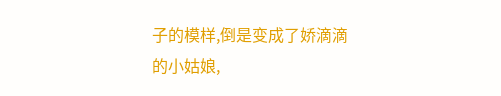子的模样,倒是变成了娇滴滴的小姑娘,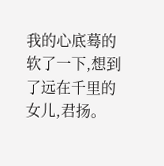我的心底蓦的软了一下,想到了远在千里的女儿,君扬。